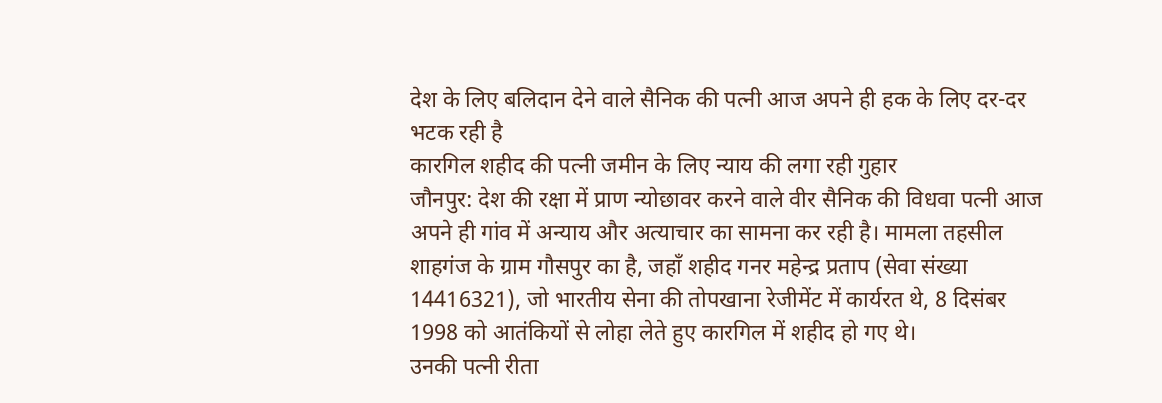देश के लिए बलिदान देने वाले सैनिक की पत्नी आज अपने ही हक के लिए दर-दर भटक रही है
कारगिल शहीद की पत्नी जमीन के लिए न्याय की लगा रही गुहार
जौनपुर: देश की रक्षा में प्राण न्योछावर करने वाले वीर सैनिक की विधवा पत्नी आज अपने ही गांव में अन्याय और अत्याचार का सामना कर रही है। मामला तहसील शाहगंज के ग्राम गौसपुर का है, जहाँ शहीद गनर महेन्द्र प्रताप (सेवा संख्या 14416321), जो भारतीय सेना की तोपखाना रेजीमेंट में कार्यरत थे, 8 दिसंबर 1998 को आतंकियों से लोहा लेते हुए कारगिल में शहीद हो गए थे।
उनकी पत्नी रीता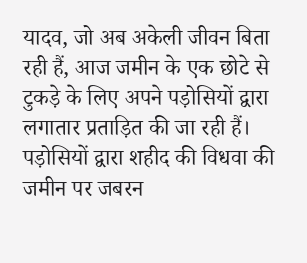यादव, जो अब अकेली जीवन बिता रही हैं, आज जमीन के एक छोटे से टुकड़े के लिए अपने पड़ोसियों द्वारा लगातार प्रताड़ित की जा रही हैं। पड़ोसियों द्वारा शहीद की विधवा की जमीन पर जबरन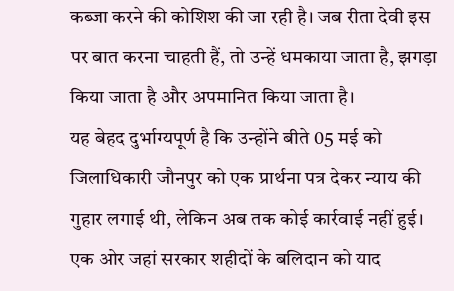कब्जा करने की कोशिश की जा रही है। जब रीता देवी इस पर बात करना चाहती हैं, तो उन्हें धमकाया जाता है, झगड़ा किया जाता है और अपमानित किया जाता है।
यह बेहद दुर्भाग्यपूर्ण है कि उन्होंने बीते 05 मई को जिलाधिकारी जौनपुर को एक प्रार्थना पत्र देकर न्याय की गुहार लगाई थी, लेकिन अब तक कोई कार्रवाई नहीं हुई। एक ओर जहां सरकार शहीदों के बलिदान को याद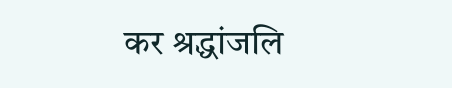कर श्रद्धांजलि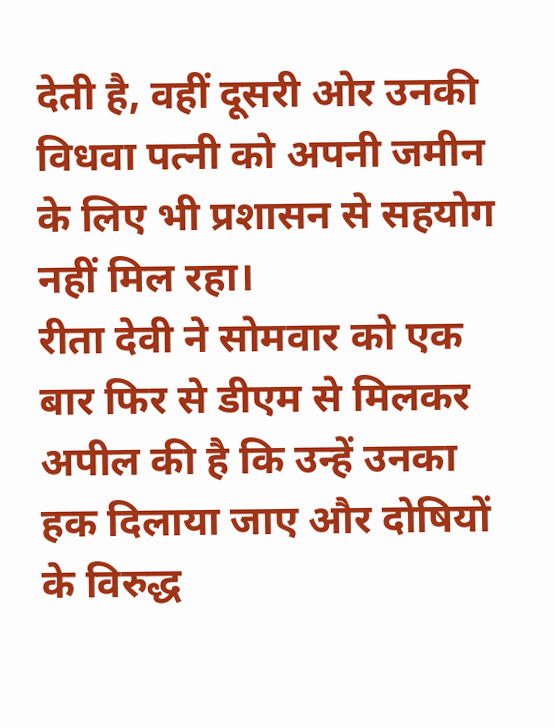देती है, वहीं दूसरी ओर उनकी विधवा पत्नी को अपनी जमीन के लिए भी प्रशासन से सहयोग नहीं मिल रहा।
रीता देवी ने सोमवार को एक बार फिर से डीएम से मिलकर अपील की है कि उन्हें उनका हक दिलाया जाए और दोषियों के विरुद्ध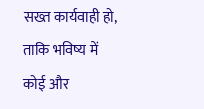सख्त कार्यवाही हो, ताकि भविष्य में कोई और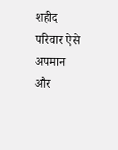शहीद परिवार ऐसे अपमान और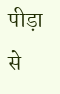पीड़ा से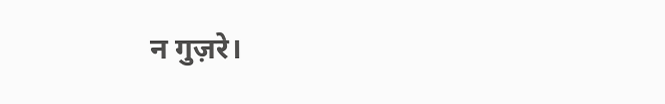न गुज़रे।